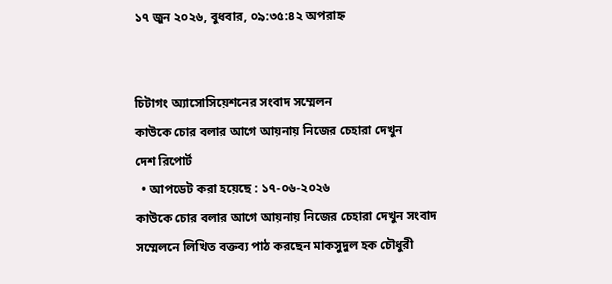১৭ জুন ২০২৬, বুধবার, ০৯:৩৫:৪২ অপরাহ্ন


চিটাগং অ্যাসোসিয়েশনের সংবাদ সম্মেলন
কাউকে চোর বলার আগে আয়নায় নিজের চেহারা দেখুন
দেশ রিপোর্ট
  • আপডেট করা হয়েছে : ১৭-০৬-২০২৬
কাউকে চোর বলার আগে আয়নায় নিজের চেহারা দেখুন সংবাদ সম্মেলনে লিখিত বক্তব্য পাঠ করছেন মাকসুদুল হক চৌধুরী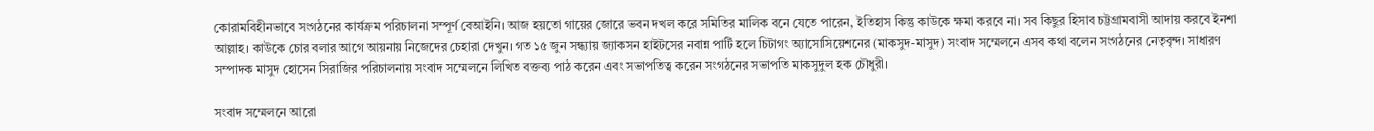কোরামবিহীনভাবে সংগঠনের কার্যক্রম পরিচালনা সম্পূর্ণ বেআইনি। আজ হয়তো গায়ের জোরে ভবন দখল করে সমিতির মালিক বনে যেতে পারেন, ইতিহাস কিন্তু কাউকে ক্ষমা করবে না। সব কিছুর হিসাব চট্টগ্রামবাসী আদায় করবে ইনশা আল্লাহ। কাউকে চোর বলার আগে আয়নায় নিজেদের চেহারা দেখুন। গত ১৫ জুন সন্ধ্যায় জ্যাকসন হাইটসের নবান্ন পার্টি হলে চিটাগং অ্যাসোসিয়েশনের (মাকসুদ-মাসুদ) সংবাদ সম্মেলনে এসব কথা বলেন সংগঠনের নেতৃবৃন্দ। সাধারণ সম্পাদক মাসুদ হোসেন সিরাজির পরিচালনায় সংবাদ সম্মেলনে লিখিত বক্তব্য পাঠ করেন এবং সভাপতিত্ব করেন সংগঠনের সভাপতি মাকসুদুল হক চৌধুরী।

সংবাদ সম্মেলনে আরো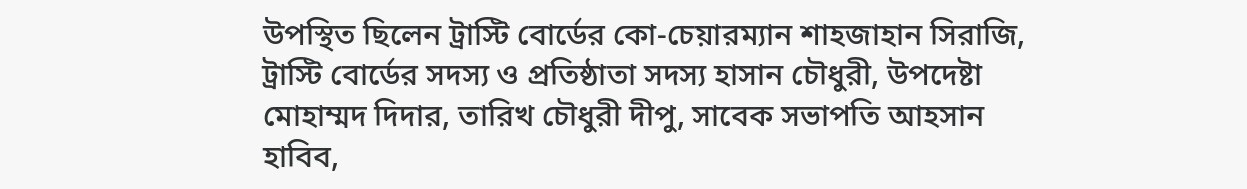উপস্থিত ছিলেন ট্রাস্টি বোর্ডের কো-চেয়ারম্যান শাহজাহান সিরাজি, ট্রাস্টি বোর্ডের সদস্য ও প্রতিষ্ঠাতা সদস্য হাসান চৌধুরী, উপদেষ্টা মোহাম্মদ দিদার, তারিখ চৌধুরী দীপু, সাবেক সভাপতি আহসান হাবিব,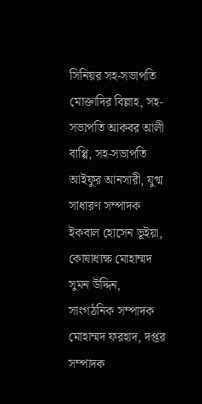সিনিয়র সহ-সভাপতি মোক্তাদির বিল্লাহ, সহ-সভাপতি আকবর আলী বাপ্পি, সহ-সভাপতি আইফুর আনসারী, যুগ্ম সাধারণ সম্পাদক ইকবাল হোসেন ভূইয়া, কোষাধ্যক্ষ মোহাম্মদ সুমন উদ্দিন, সাংগঠনিক সম্পাদক মোহাম্মদ ফরহাদ, দপ্তর সম্পাদক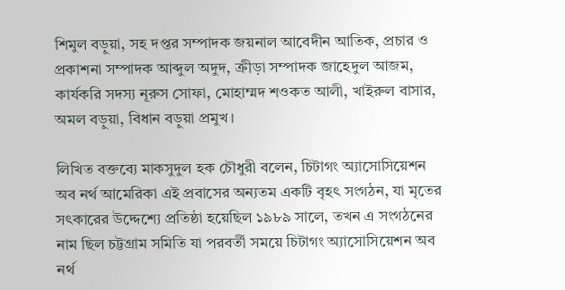শিমুল বড়ুয়া, সহ দপ্তর সম্পাদক জয়নাল আবেদীন আতিক, প্রচার ও প্রকাশনা সম্পাদক আব্দুল অদুদ, ক্রীড়া সম্পাদক জাহেদুল আজম, কার্যকরি সদস্য নূরুস সোফা, মোহাম্মদ শওকত আলী, খাইরুল বাসার, অমল বড়ুয়া, বিধান বড়ুয়া প্রমুখ।

লিখিত বক্তব্যে মাকসুদুল হক চৌধুরী বলেন, চিটাগং অ্যাসোসিয়েশন অব নর্থ আমেরিকা এই প্রবাসের অন্যতম একটি বৃহৎ সংগঠন, যা মৃতের সৎকারের উদ্দেশ্যে প্রতিষ্ঠা হয়েছিল ১৯৮৯ সালে, তখন এ সংগঠনের নাম ছিল চট্টগ্রাম সমিতি যা পরবর্তী সময়ে চিটাগং অ্যাসোসিয়েশন অব নর্থ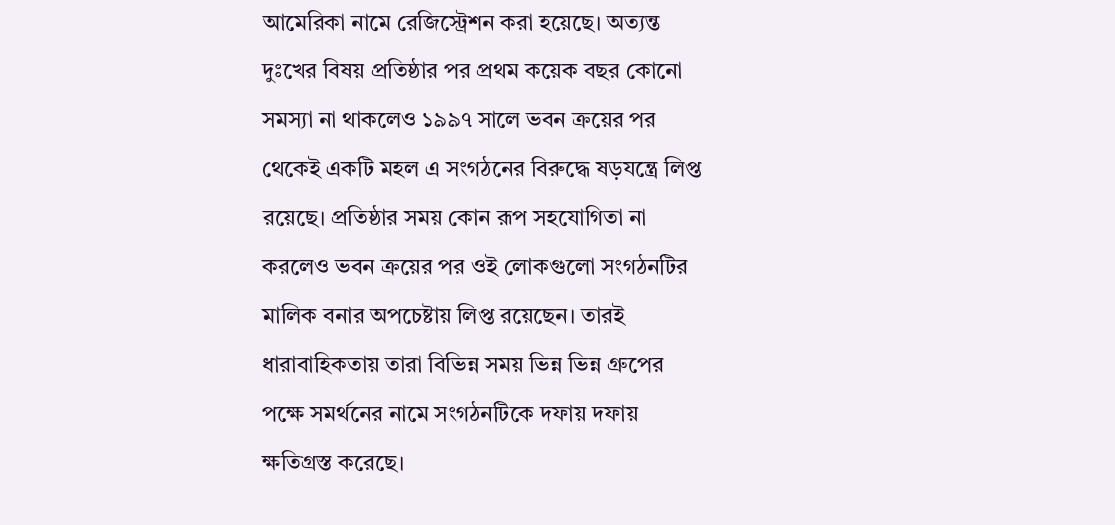আমেরিকা নামে রেজিস্ট্রেশন করা হয়েছে। অত্যন্ত দুঃখের বিষয় প্রতিষ্ঠার পর প্রথম কয়েক বছর কোনো সমস্যা না থাকলেও ১৯৯৭ সালে ভবন ক্রয়ের পর থেকেই একটি মহল এ সংগঠনের বিরুদ্ধে ষড়যন্ত্রে লিপ্ত রয়েছে। প্রতিষ্ঠার সময় কোন রূপ সহযোগিতা না করলেও ভবন ক্রয়ের পর ওই লোকগুলো সংগঠনটির মালিক বনার অপচেষ্টায় লিপ্ত রয়েছেন। তারই ধারাবাহিকতায় তারা বিভিন্ন সময় ভিন্ন ভিন্ন গ্রুপের পক্ষে সমর্থনের নামে সংগঠনটিকে দফায় দফায় ক্ষতিগ্রস্ত করেছে।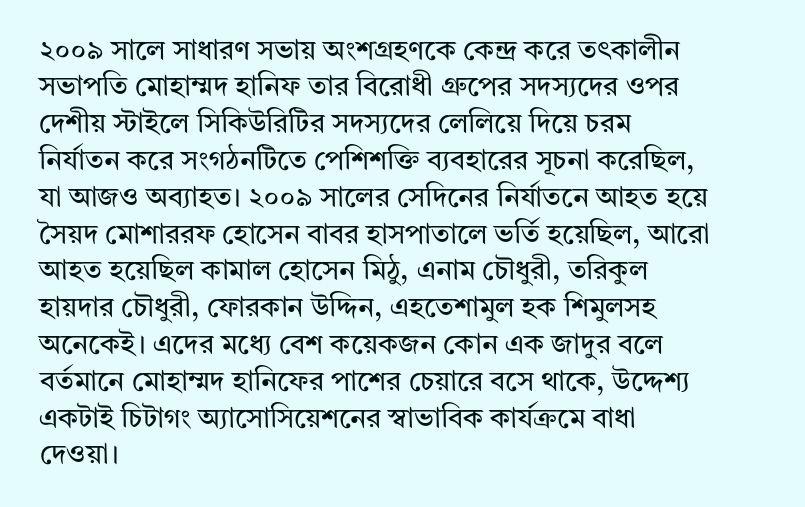২০০৯ সালে সাধারণ সভায় অংশগ্রহণকে কেন্দ্র করে তৎকালীন সভাপতি মোহাম্মদ হানিফ তার বিরোধী গ্রুপের সদস্যদের ওপর দেশীয় স্টাইলে সিকিউরিটির সদস্যদের লেলিয়ে দিয়ে চরম নির্যাতন করে সংগঠনটিতে পেশিশক্তি ব্যবহারের সূচনা করেছিল, যা আজও অব্যাহত। ২০০৯ সালের সেদিনের নির্যাতনে আহত হয়ে সৈয়দ মোশাররফ হোসেন বাবর হাসপাতালে ভর্তি হয়েছিল, আরো আহত হয়েছিল কামাল হোসেন মিঠু, এনাম চৌধুরী, তরিকুল হায়দার চৌধুরী, ফোরকান উদ্দিন, এহতেশামুল হক শিমুলসহ অনেকেই। এদের মধ্যে বেশ কয়েকজন কোন এক জাদুর বলে বর্তমানে মোহাম্মদ হানিফের পাশের চেয়ারে বসে থাকে, উদ্দেশ্য একটাই চিটাগং অ্যাসোসিয়েশনের স্বাভাবিক কার্যক্রমে বাধা দেওয়া।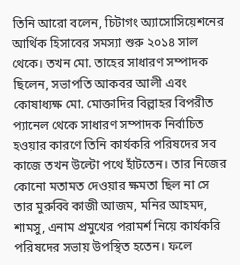তিনি আরো বলেন, চিটাগং অ্যাসোসিয়েশনের আর্থিক হিসাবের সমস্যা শুরু ২০১৪ সাল থেকে। তখন মো. তাহের সাধারণ সম্পাদক ছিলেন, সভাপতি আকবর আলী এবং কোষাধ্যক্ষ মো. মোক্তাদির বিল্লাহর বিপরীত প্যানেল থেকে সাধারণ সম্পাদক নির্বাচিত হওয়ার কারণে তিনি কার্যকরি পরিষদের সব কাজে তখন উল্টো পথে হাঁটতেন। তার নিজের কোনো মতামত দেওয়ার ক্ষমতা ছিল না সে তার মুরুব্বি কাজী আজম, মনির আহমদ, শামসু, এনাম প্রমুখের পরামর্শ নিয়ে কার্যকরি পরিষদের সভায় উপস্থিত হতেন। ফলে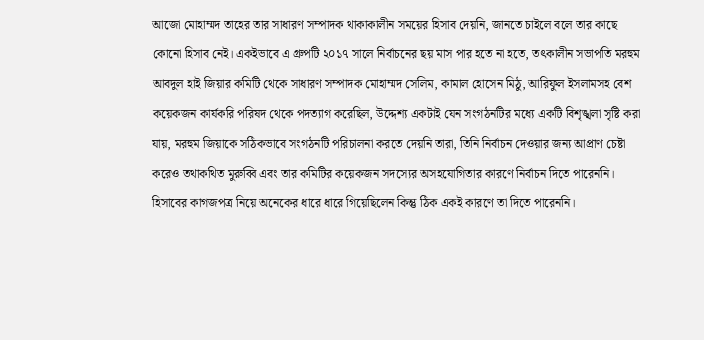আজো মোহাম্মদ তাহের তার সাধারণ সম্পাদক থাকাকালীন সময়ের হিসাব দেয়নি, জানতে চাইলে বলে তার কাছে কোনো হিসাব নেই। একইভাবে এ গ্রুপটি ২০১৭ সালে নির্বাচনের ছয় মাস পার হতে না হতে, তৎকালীন সভাপতি মরহুম আবদুল হাই জিয়ার কমিটি থেকে সাধারণ সম্পাদক মোহাম্মদ সেলিম, কামাল হোসেন মিঠু, আরিফুল ইসলামসহ বেশ কয়েকজন কার্যকরি পরিষদ থেকে পদত্যাগ করেছিল, উদ্দেশ্য একটাই যেন সংগঠনটির মধ্যে একটি বিশৃঙ্খলা সৃষ্টি করা যায়, মরহুম জিয়াকে সঠিকভাবে সংগঠনটি পরিচালনা করতে দেয়নি তারা, তিনি নির্বাচন দেওয়ার জন্য আপ্রাণ চেষ্টা করেও তথাকথিত মুরুব্বি এবং তার কমিটির কয়েকজন সদস্যের অসহযোগিতার কারণে নির্বাচন দিতে পারেননি। হিসাবের কাগজপত্র নিয়ে অনেকের ধারে ধারে গিয়েছিলেন কিন্তু ঠিক একই কারণে তা দিতে পারেননি।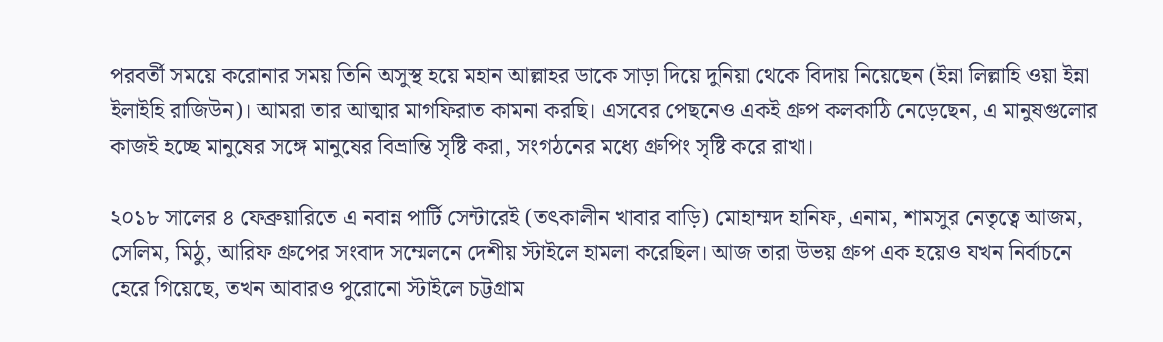পরবর্তী সময়ে করোনার সময় তিনি অসুস্থ হয়ে মহান আল্লাহর ডাকে সাড়া দিয়ে দুনিয়া থেকে বিদায় নিয়েছেন (ইন্না লিল্লাহি ওয়া ইন্না ইলাইহি রাজিউন)। আমরা তার আত্মার মাগফিরাত কামনা করছি। এসবের পেছনেও একই গ্রুপ কলকাঠি নেড়েছেন, এ মানুষগুলোর কাজই হচ্ছে মানুষের সঙ্গে মানুষের বিভ্রান্তি সৃষ্টি করা, সংগঠনের মধ্যে গ্রুপিং সৃষ্টি করে রাখা।

২০১৮ সালের ৪ ফেব্রুয়ারিতে এ নবান্ন পার্টি সেন্টারেই (তৎকালীন খাবার বাড়ি) মোহাম্মদ হানিফ, এনাম, শামসুর নেতৃত্বে আজম, সেলিম, মিঠু, আরিফ গ্রুপের সংবাদ সম্মেলনে দেশীয় স্টাইলে হামলা করেছিল। আজ তারা উভয় গ্রুপ এক হয়েও যখন নির্বাচনে হেরে গিয়েছে, তখন আবারও পুরোনো স্টাইলে চট্টগ্রাম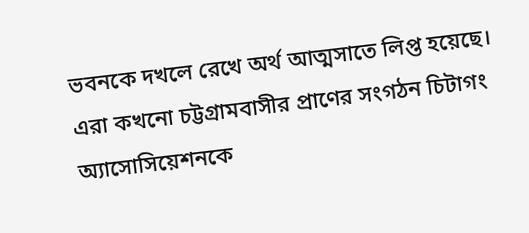ভবনকে দখলে রেখে অর্থ আত্মসাতে লিপ্ত হয়েছে। এরা কখনো চট্টগ্রামবাসীর প্রাণের সংগঠন চিটাগং অ্যাসোসিয়েশনকে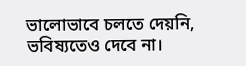ভালোভাবে চলতে দেয়নি, ভবিষ্যতেও দেবে না।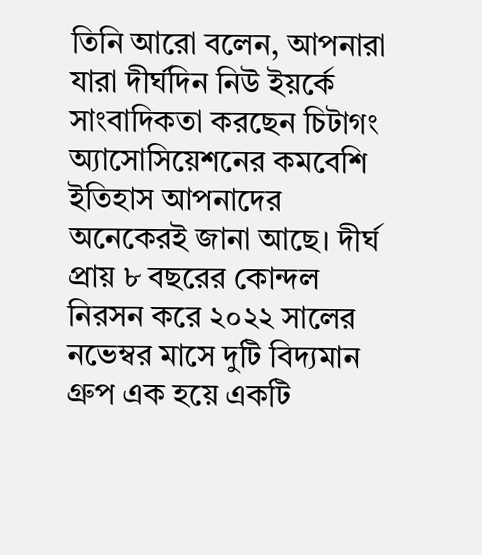তিনি আরো বলেন, আপনারা যারা দীর্ঘদিন নিউ ইয়র্কে সাংবাদিকতা করছেন চিটাগং অ্যাসোসিয়েশনের কমবেশি ইতিহাস আপনাদের অনেকেরই জানা আছে। দীর্ঘ প্রায় ৮ বছরের কোন্দল নিরসন করে ২০২২ সালের নভেম্বর মাসে দুটি বিদ্যমান গ্রুপ এক হয়ে একটি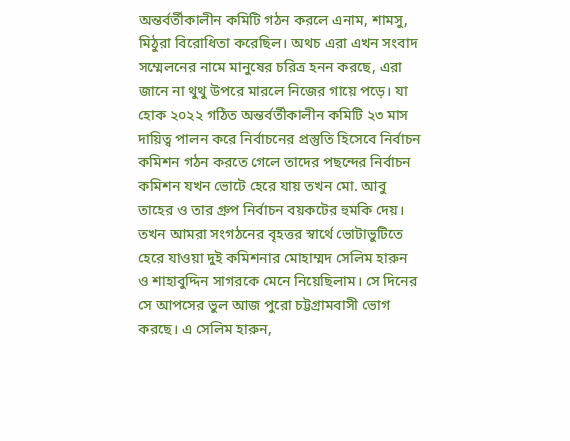অন্তর্বর্তীকালীন কমিটি গঠন করলে এনাম, শামসু, মিঠুরা বিরোধিতা করেছিল। অথচ এরা এখন সংবাদ সম্মেলনের নামে মানুষের চরিত্র হনন করছে, এরা জানে না থুথু উপরে মারলে নিজের গায়ে পড়ে। যা হোক ২০২২ গঠিত অন্তর্বর্তীকালীন কমিটি ২৩ মাস দায়িত্ব পালন করে নির্বাচনের প্রস্তুতি হিসেবে নির্বাচন কমিশন গঠন করতে গেলে তাদের পছন্দের নির্বাচন কমিশন যখন ভোটে হেরে যায় তখন মো. আবু তাহের ও তার গ্রুপ নির্বাচন বয়কটের হুমকি দেয়। তখন আমরা সংগঠনের বৃহত্তর স্বার্থে ভোটাভুটিতে হেরে যাওয়া দুই কমিশনার মোহাম্মদ সেলিম হারুন ও শাহাবুদ্দিন সাগরকে মেনে নিয়েছিলাম। সে দিনের সে আপসের ভুল আজ পুরো চট্টগ্রামবাসী ভোগ করছে। এ সেলিম হারুন,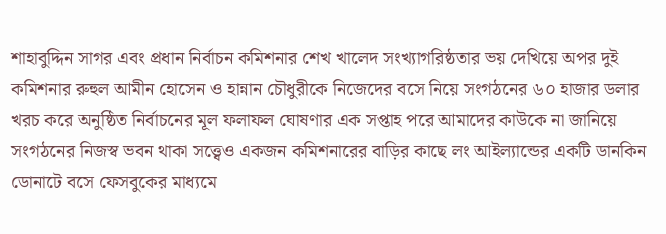শাহাবুদ্দিন সাগর এবং প্রধান নির্বাচন কমিশনার শেখ খালেদ সংখ্যাগরিষ্ঠতার ভয় দেখিয়ে অপর দুই কমিশনার রুহুল আমীন হোসেন ও হান্নান চৌধুরীকে নিজেদের বসে নিয়ে সংগঠনের ৬০ হাজার ডলার খরচ করে অনুষ্ঠিত নির্বাচনের মূল ফলাফল ঘোষণার এক সপ্তাহ পরে আমাদের কাউকে না জানিয়ে সংগঠনের নিজস্ব ভবন থাকা সত্ত্বেও একজন কমিশনারের বাড়ির কাছে লং আইল্যান্ডের একটি ডানকিন ডোনাটে বসে ফেসবুকের মাধ্যমে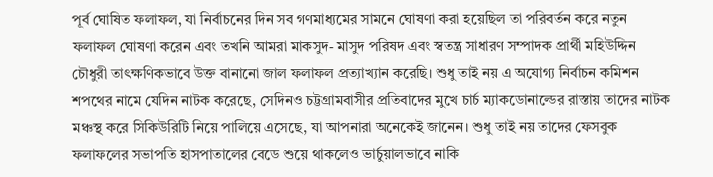পূর্ব ঘোষিত ফলাফল, যা নির্বাচনের দিন সব গণমাধ্যমের সামনে ঘোষণা করা হয়েছিল তা পরিবর্তন করে নতুন ফলাফল ঘোষণা করেন এবং তখনি আমরা মাকসুদ- মাসুদ পরিষদ এবং স্বতন্ত্র সাধারণ সম্পাদক প্রার্থী মহিউদ্দিন চৌধুরী তাৎক্ষণিকভাবে উক্ত বানানো জাল ফলাফল প্রত্যাখ্যান করেছি। শুধু তাই নয় এ অযোগ্য নির্বাচন কমিশন শপথের নামে যেদিন নাটক করেছে, সেদিনও চট্টগ্রামবাসীর প্রতিবাদের মুখে চার্চ ম্যাকডোনাল্ডের রাস্তায় তাদের নাটক মঞ্চস্থ করে সিকিউরিটি নিয়ে পালিয়ে এসেছে, যা আপনারা অনেকেই জানেন। শুধু তাই নয় তাদের ফেসবুক ফলাফলের সভাপতি হাসপাতালের বেডে শুয়ে থাকলেও ভার্চুয়ালভাবে নাকি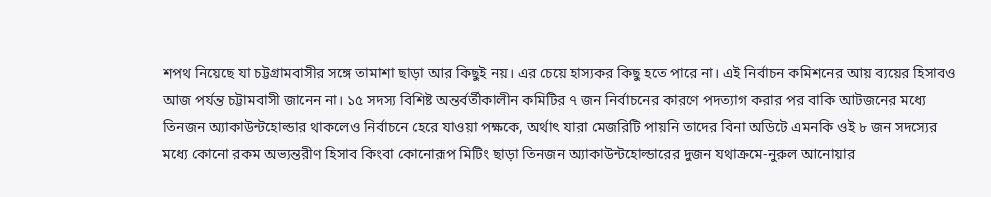শপথ নিয়েছে যা চট্টগ্রামবাসীর সঙ্গে তামাশা ছাড়া আর কিছুই নয়। এর চেয়ে হাস্যকর কিছু হতে পারে না। এই নির্বাচন কমিশনের আয় ব্যয়ের হিসাবও আজ পর্যন্ত চট্টামবাসী জানেন না। ১৫ সদস্য বিশিষ্ট অন্তর্বর্তীকালীন কমিটির ৭ জন নির্বাচনের কারণে পদত্যাগ করার পর বাকি আটজনের মধ্যে তিনজন অ্যাকাউন্টহোল্ডার থাকলেও নির্বাচনে হেরে যাওয়া পক্ষকে, অর্থাৎ যারা মেজরিটি পায়নি তাদের বিনা অডিটে এমনকি ওই ৮ জন সদস্যের মধ্যে কোনো রকম অভ্যন্তরীণ হিসাব কিংবা কোনোরূপ মিটিং ছাড়া তিনজন অ্যাকাউন্টহোল্ডারের দুজন যথাক্রমে-নুরুল আনোয়ার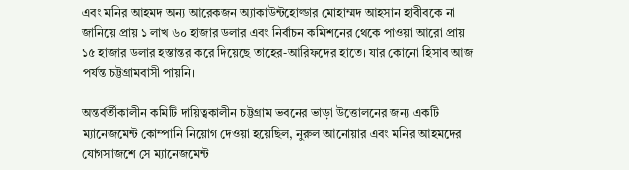এবং মনির আহমদ অন্য আরেকজন অ্যাকাউন্টহোল্ডার মোহাম্মদ আহসান হাবীবকে না জানিয়ে প্রায় ১ লাখ ৬০ হাজার ডলার এবং নির্বাচন কমিশনের থেকে পাওয়া আরো প্রায় ১৫ হাজার ডলার হস্তান্তর করে দিয়েছে তাহের-আরিফদের হাতে। যার কোনো হিসাব আজ পর্যন্ত চট্টগ্রামবাসী পায়নি।

অন্তর্বর্তীকালীন কমিটি দায়িত্বকালীন চট্টগ্রাম ভবনের ভাড়া উত্তোলনের জন্য একটি ম্যানেজমেন্ট কোম্পানি নিয়োগ দেওয়া হয়েছিল, নুরুল আনোয়ার এবং মনির আহমদের যোগসাজশে সে ম্যানেজমেন্ট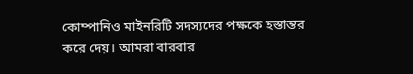কোম্পানিও মাইনরিটি সদস্যদের পক্ষকে হস্তান্তর করে দেয়। আমরা বারবার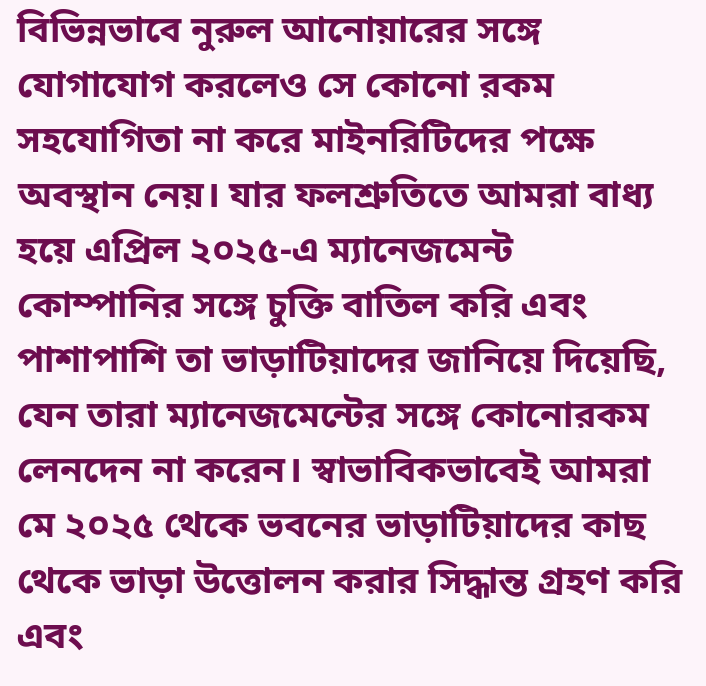বিভিন্নভাবে নুরুল আনোয়ারের সঙ্গে যোগাযোগ করলেও সে কোনো রকম সহযোগিতা না করে মাইনরিটিদের পক্ষে অবস্থান নেয়। যার ফলশ্রুতিতে আমরা বাধ্য হয়ে এপ্রিল ২০২৫-এ ম্যানেজমেন্ট কোম্পানির সঙ্গে চুক্তি বাতিল করি এবং পাশাপাশি তা ভাড়াটিয়াদের জানিয়ে দিয়েছি, যেন তারা ম্যানেজমেন্টের সঙ্গে কোনোরকম লেনদেন না করেন। স্বাভাবিকভাবেই আমরা মে ২০২৫ থেকে ভবনের ভাড়াটিয়াদের কাছ থেকে ভাড়া উত্তোলন করার সিদ্ধান্ত গ্রহণ করি এবং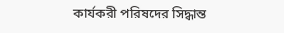কার্যকরী পরিষদের সিদ্ধান্ত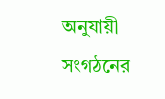অনুযায়ী সংগঠনের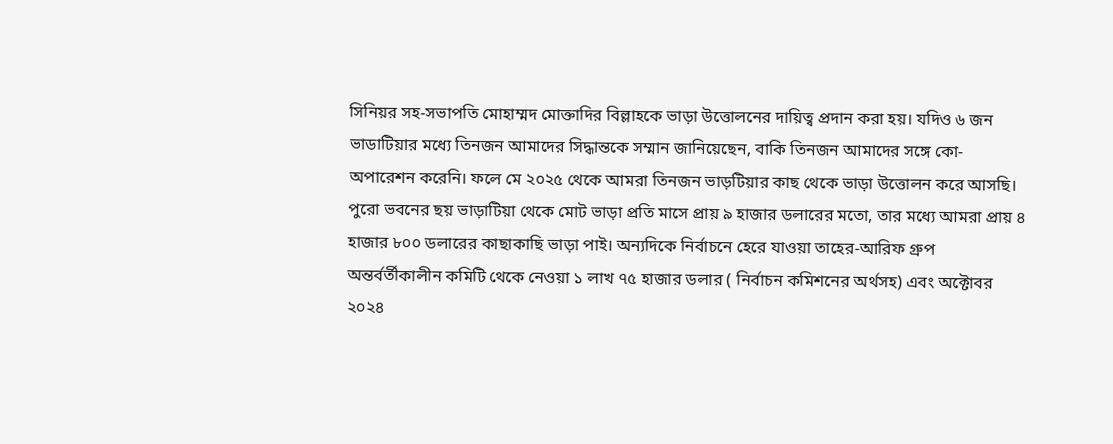সিনিয়র সহ-সভাপতি মোহাম্মদ মোক্তাদির বিল্লাহকে ভাড়া উত্তোলনের দায়িত্ব প্রদান করা হয়। যদিও ৬ জন ভাডাটিয়ার মধ্যে তিনজন আমাদের সিদ্ধান্তকে সম্মান জানিয়েছেন, বাকি তিনজন আমাদের সঙ্গে কো-অপারেশন করেনি। ফলে মে ২০২৫ থেকে আমরা তিনজন ভাড়টিয়ার কাছ থেকে ভাড়া উত্তোলন করে আসছি। পুরো ভবনের ছয় ভাড়াটিয়া থেকে মোট ভাড়া প্রতি মাসে প্রায় ৯ হাজার ডলারের মতো, তার মধ্যে আমরা প্রায় ৪ হাজার ৮০০ ডলারের কাছাকাছি ভাড়া পাই। অন্যদিকে নির্বাচনে হেরে যাওয়া তাহের-আরিফ গ্রুপ অন্তর্বর্তীকালীন কমিটি থেকে নেওয়া ১ লাখ ৭৫ হাজার ডলার ( নির্বাচন কমিশনের অর্থসহ) এবং অক্টোবর ২০২৪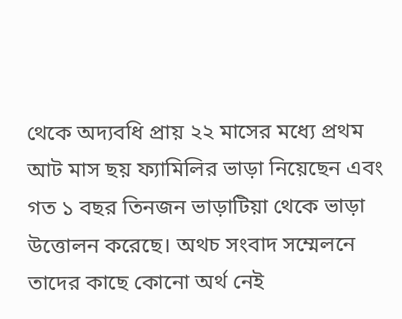থেকে অদ্যবধি প্রায় ২২ মাসের মধ্যে প্রথম আট মাস ছয় ফ্যামিলির ভাড়া নিয়েছেন এবং গত ১ বছর তিনজন ভাড়াটিয়া থেকে ভাড়া উত্তোলন করেছে। অথচ সংবাদ সম্মেলনে তাদের কাছে কোনো অর্থ নেই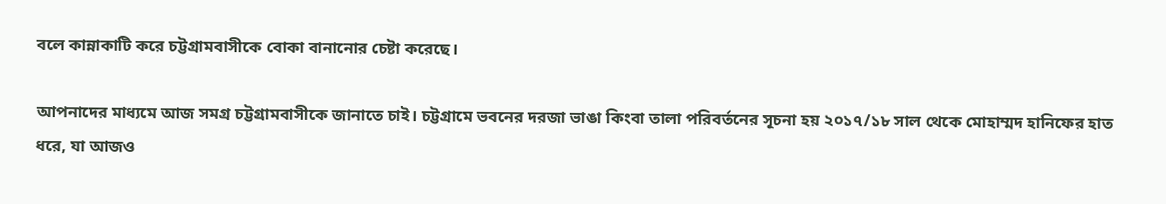বলে কান্নাকাটি করে চট্টগ্রামবাসীকে বোকা বানানোর চেষ্টা করেছে।

আপনাদের মাধ্যমে আজ সমগ্র চট্টগ্রামবাসীকে জানাতে চাই। চট্টগ্রামে ভবনের দরজা ভাঙা কিংবা তালা পরিবর্তনের সূচনা হয় ২০১৭/১৮ সাল থেকে মোহাম্মদ হানিফের হাত ধরে, যা আজও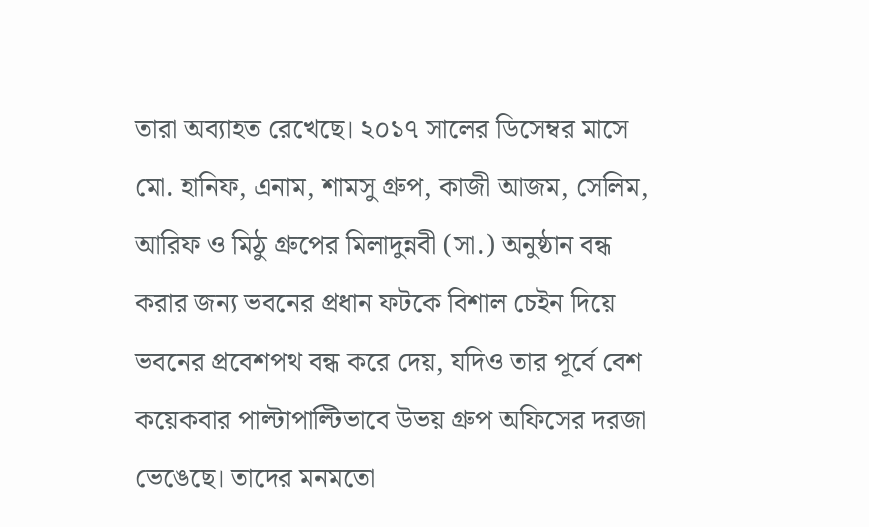তারা অব্যাহত রেখেছে। ২০১৭ সালের ডিসেম্বর মাসে মো. হানিফ, এনাম, শামসু গ্রুপ, কাজী আজম, সেলিম, আরিফ ও মিঠু গ্রুপের মিলাদুন্নবী (সা.) অনুষ্ঠান বন্ধ করার জন্য ভবনের প্রধান ফটকে বিশাল চেইন দিয়ে ভবনের প্রবেশপথ বন্ধ করে দেয়, যদিও তার পূর্বে বেশ কয়েকবার পাল্টাপাল্টিভাবে উভয় গ্রুপ অফিসের দরজা ভেঙেছে। তাদের মনমতো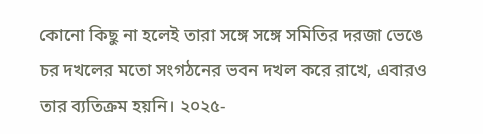কোনো কিছু না হলেই তারা সঙ্গে সঙ্গে সমিতির দরজা ভেঙে চর দখলের মতো সংগঠনের ভবন দখল করে রাখে, এবারও তার ব্যতিক্রম হয়নি। ২০২৫-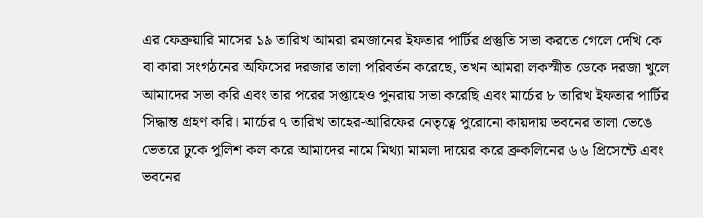এর ফেব্রুয়ারি মাসের ১৯ তারিখ আমরা রমজানের ইফতার পার্টির প্রস্তুতি সভা করতে গেলে দেখি কে বা কারা সংগঠনের অফিসের দরজার তালা পরিবর্তন করেছে, তখন আমরা লকস্মীত ডেকে দরজা খুলে আমাদের সভা করি এবং তার পরের সপ্তাহেও পুনরায় সভা করেছি এবং মার্চের ৮ তারিখ ইফতার পার্টির সিদ্ধান্ত গ্রহণ করি। মার্চের ৭ তারিখ তাহের-আরিফের নেতৃত্বে পুরোনো কায়দায় ভবনের তালা ভেঙে ভেতরে ঢুকে পুলিশ কল করে আমাদের নামে মিথ্যা মামলা দায়ের করে ব্রুকলিনের ৬৬ প্রিসেন্টে এবং ভবনের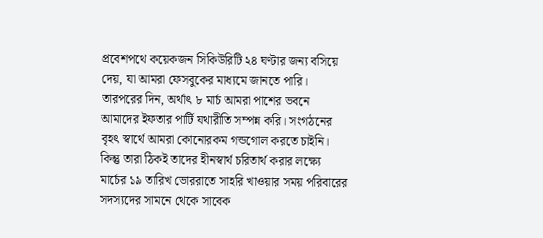প্রবেশপথে কয়েকজন সিকিউরিটি ২৪ ঘণ্টার জন্য বসিয়ে দেয়, যা আমরা ফেসবুকের মাধ্যমে জানতে পারি। তারপরের দিন, অর্থাৎ ৮ মার্চ আমরা পাশের ভবনে আমাদের ইফতার পার্টি যথারীতি সম্পন্ন করি। সংগঠনের বৃহৎ স্বার্থে আমরা কোনোরকম গন্ডগোল করতে চাইনি। কিন্তু তারা ঠিকই তাদের হীনস্বার্থ চরিতার্থ করার লক্ষ্যে মার্চের ১৯ তারিখ ভোররাতে সাহরি খাওয়ার সময় পরিবারের সদস্যদের সামনে থেকে সাবেক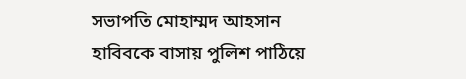সভাপতি মোহাম্মদ আহসান হাবিবকে বাসায় পুলিশ পাঠিয়ে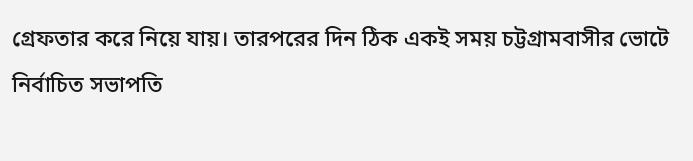গ্রেফতার করে নিয়ে যায়। তারপরের দিন ঠিক একই সময় চট্টগ্রামবাসীর ভোটে নির্বাচিত সভাপতি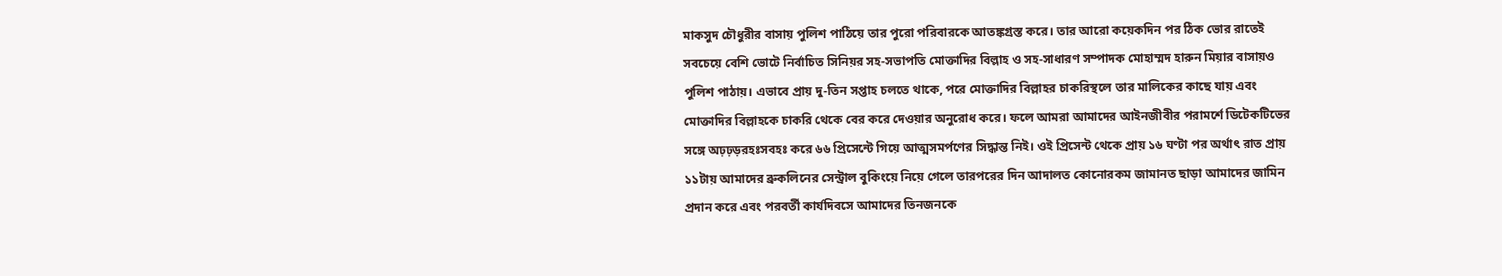মাকসুদ চৌধুরীর বাসায় পুলিশ পাঠিয়ে তার পুরো পরিবারকে আতঙ্কগ্রস্ত করে। তার আরো কয়েকদিন পর ঠিক ভোর রাতেই সবচেয়ে বেশি ভোটে নির্বাচিত সিনিয়র সহ-সভাপতি মোক্তাদির বিল্লাহ ও সহ-সাধারণ সম্পাদক মোহাম্মদ হারুন মিয়ার বাসায়ও পুলিশ পাঠায়। এভাবে প্রায় দু-তিন সপ্তাহ চলতে থাকে, পরে মোক্তাদির বিল্লাহর চাকরিস্থলে তার মালিকের কাছে যায় এবং মোক্তাদির বিল্লাহকে চাকরি থেকে বের করে দেওয়ার অনুরোধ করে। ফলে আমরা আমাদের আইনজীবীর পরামর্শে ডিটেকটিভের সঙ্গে অঢ়ঢ়ড়রহঃসবহঃ করে ৬৬ প্রিসেন্টে গিয়ে আত্মসমর্পণের সিদ্ধান্ত নিই। ওই প্রিসেন্ট থেকে প্রায় ১৬ ঘণ্টা পর অর্থাৎ রাত প্রায় ১১টায় আমাদের ব্রুকলিনের সেন্ট্রাল বুকিংয়ে নিয়ে গেলে তারপরের দিন আদালত কোনোরকম জামানত ছাড়া আমাদের জামিন প্রদান করে এবং পরবর্তী কার্যদিবসে আমাদের তিনজনকে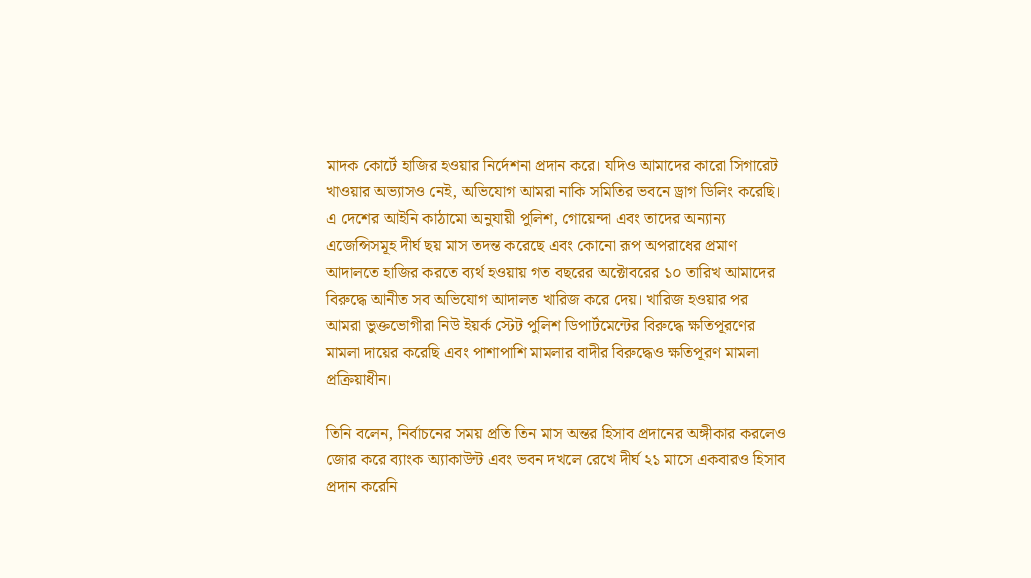মাদক কোর্টে হাজির হওয়ার নির্দেশনা প্রদান করে। যদিও আমাদের কারো সিগারেট খাওয়ার অভ্যাসও নেই, অভিযোগ আমরা নাকি সমিতির ভবনে ড্রাগ ডিলিং করেছি। এ দেশের আইনি কাঠামো অনুযায়ী পুলিশ, গোয়েন্দা এবং তাদের অন্যান্য এজেন্সিসমূহ দীর্ঘ ছয় মাস তদন্ত করেছে এবং কোনো রূপ অপরাধের প্রমাণ আদালতে হাজির করতে ব্যর্থ হওয়ায় গত বছরের অক্টোবরের ১০ তারিখ আমাদের বিরুদ্ধে আনীত সব অভিযোগ আদালত খারিজ করে দেয়। খারিজ হওয়ার পর আমরা ভুক্তভোগীরা নিউ ইয়র্ক স্টেট পুলিশ ডিপার্টমেন্টের বিরুদ্ধে ক্ষতিপূরণের মামলা দায়ের করেছি এবং পাশাপাশি মামলার বাদীর বিরুদ্ধেও ক্ষতিপূরণ মামলা প্রক্রিয়াধীন।

তিনি বলেন, নির্বাচনের সময় প্রতি তিন মাস অন্তর হিসাব প্রদানের অঙ্গীকার করলেও জোর করে ব্যাংক অ্যাকাউন্ট এবং ভবন দখলে রেখে দীর্ঘ ২১ মাসে একবারও হিসাব প্রদান করেনি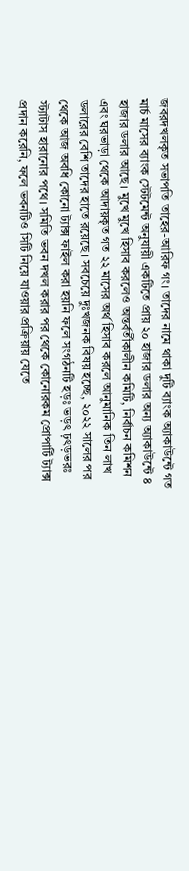জবরদখলকৃত সভাপতি তাহের-আরিফ গং। তাদের নামে থাকা দুটি ব্যাংক অ্যাকাউন্টে গত মার্চ মাসের ব্যাংক স্টেটমেন্ট অনুযায়ী একটিতে প্রায় ২০ হাজার ডলার অন্য অ্যাকাউন্টে ৪ হাজার ডলার আছে। মুখে মুখে হিসাব করলেও অন্তর্বর্তীকালীন কমিটি, নির্বাচন কমিশন এবং ঘরভাড়া থেকে আদায়কৃত গত ২২ মাসের অর্থ হিসাব করলে আনুমানিক তিন লাখ ডলারের বেশি তাদের হাতে রয়েছে। সবচেয়ে দুঃখজনক বিষয় হচ্ছে, ২০২২ সালের পর থেকে আজ অবধি কোনো ট্যাক্স ফাইল করা হয়নি ফলে সংগঠনটি হড়ঃ ভড়ৎ ঢ়ৎড়ভরঃ স্ট্যাটাস হারানোর পথে। সমিতি ভবন দখল করার পর থেকে কোনোরকম প্রোপার্টি ট্যাক্স প্রদান করেনি, ফলে ভবনটিও সিটি নিয়ে যাওয়ার প্রক্রিয়ায় যেতে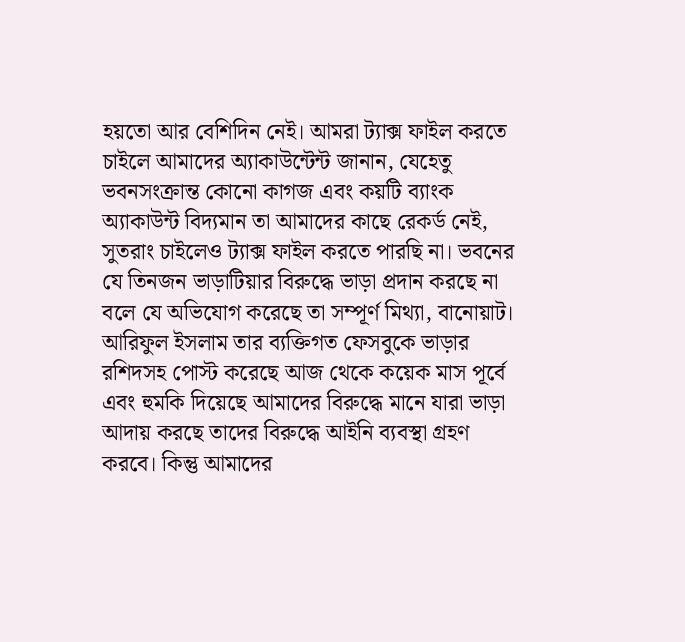হয়তো আর বেশিদিন নেই। আমরা ট্যাক্স ফাইল করতে চাইলে আমাদের অ্যাকাউন্টেন্ট জানান, যেহেতু ভবনসংক্রান্ত কোনো কাগজ এবং কয়টি ব্যাংক অ্যাকাউন্ট বিদ্যমান তা আমাদের কাছে রেকর্ড নেই, সুতরাং চাইলেও ট্যাক্স ফাইল করতে পারছি না। ভবনের যে তিনজন ভাড়াটিয়ার বিরুদ্ধে ভাড়া প্রদান করছে না বলে যে অভিযোগ করেছে তা সম্পূর্ণ মিথ্যা, বানোয়াট। আরিফুল ইসলাম তার ব্যক্তিগত ফেসবুকে ভাড়ার রশিদসহ পোস্ট করেছে আজ থেকে কয়েক মাস পূর্বে এবং হুমকি দিয়েছে আমাদের বিরুদ্ধে মানে যারা ভাড়া আদায় করছে তাদের বিরুদ্ধে আইনি ব্যবস্থা গ্রহণ করবে। কিন্তু আমাদের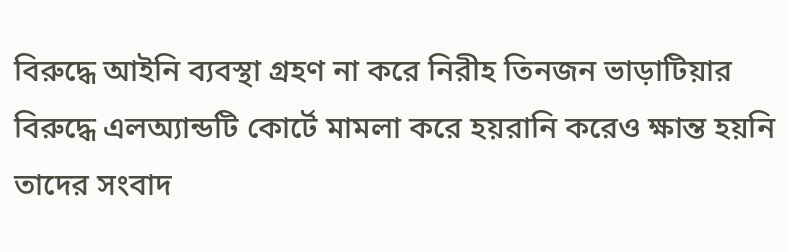বিরুদ্ধে আইনি ব্যবস্থা গ্রহণ না করে নিরীহ তিনজন ভাড়াটিয়ার বিরুদ্ধে এলঅ্যান্ডটি কোর্টে মামলা করে হয়রানি করেও ক্ষান্ত হয়নি তাদের সংবাদ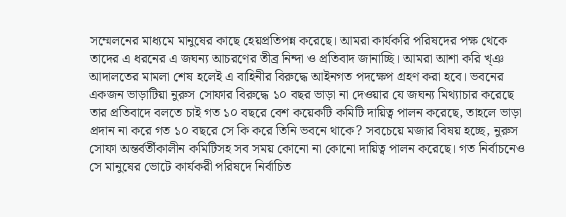সম্মেলনের মাধ্যমে মানুষের কাছে হেয়প্রতিপন্ন করেছে। আমরা কার্যকরি পরিষদের পক্ষ থেকে তাদের এ ধরনের এ জঘন্য আচরণের তীব্র নিন্দা ও প্রতিবাদ জানাচ্ছি। আমরা আশা করি খ্ঞ আদালতের মামলা শেষ হলেই এ বাহিনীর বিরুদ্ধে আইনগত পদক্ষেপ গ্রহণ করা হবে। ভবনের একজন ভাড়াটিয়া নুরুস সোফার বিরুদ্ধে ১০ বছর ভাড়া না দেওয়ার যে জঘন্য মিথ্যাচার করেছে তার প্রতিবাদে বলতে চাই গত ১০ বছরে বেশ কয়েকটি কমিটি দায়িত্ব পালন করেছে, তাহলে ভাড়া প্রদান না করে গত ১০ বছরে সে কি করে তিনি ভবনে থাকে? সবচেয়ে মজার বিষয় হচ্ছে, নুরুস সোফা অন্তর্বর্তীকালীন কমিটিসহ সব সময় কোনো না কোনো দায়িত্ব পালন করেছে। গত নির্বাচনেও সে মানুষের ভোটে কার্যকরী পরিষদে নির্বাচিত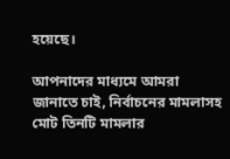হয়েছে।

আপনাদের মাধ্যমে আমরা জানাতে চাই, নির্বাচনের মামলাসহ মোট তিনটি মামলার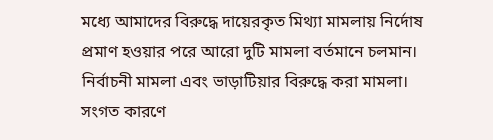মধ্যে আমাদের বিরুদ্ধে দায়েরকৃত মিথ্যা মামলায় নির্দোষ প্রমাণ হওয়ার পরে আরো দুটি মামলা বর্তমানে চলমান। নির্বাচনী মামলা এবং ভাড়াটিয়ার বিরুদ্ধে করা মামলা। সংগত কারণে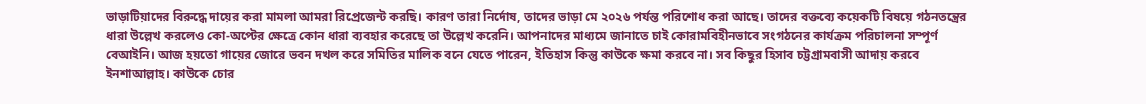ভাড়াটিয়াদের বিরুদ্ধে দায়ের করা মামলা আমরা রিপ্রেজেন্ট করছি। কারণ তারা নির্দোষ, তাদের ভাড়া মে ২০২৬ পর্যন্ত পরিশোধ করা আছে। তাদের বক্তব্যে কয়েকটি বিষয়ে গঠনতন্ত্রের ধারা উল্লেখ করলেও কো-অপ্টের ক্ষেত্রে কোন ধারা ব্যবহার করেছে তা উল্লেখ করেনি। আপনাদের মাধ্যমে জানাতে চাই কোরামবিহীনভাবে সংগঠনের কার্যক্রম পরিচালনা সম্পূর্ণ বেআইনি। আজ হয়তো গায়ের জোরে ভবন দখল করে সমিতির মালিক বনে যেতে পারেন, ইতিহাস কিন্তু কাউকে ক্ষমা করবে না। সব কিছুর হিসাব চট্টগ্রামবাসী আদায় করবে ইনশাআল্লাহ। কাউকে চোর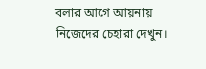বলার আগে আয়নায় নিজেদের চেহারা দেখুন।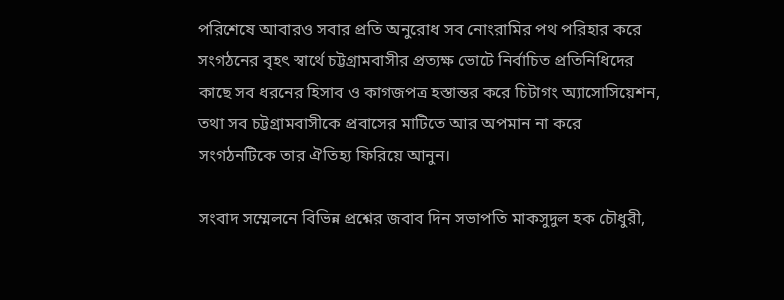পরিশেষে আবারও সবার প্রতি অনুরোধ সব নোংরামির পথ পরিহার করে সংগঠনের বৃহৎ স্বার্থে চট্টগ্রামবাসীর প্রত্যক্ষ ভোটে নির্বাচিত প্রতিনিধিদের কাছে সব ধরনের হিসাব ও কাগজপত্র হস্তান্তর করে চিটাগং অ্যাসোসিয়েশন, তথা সব চট্টগ্রামবাসীকে প্রবাসের মাটিতে আর অপমান না করে সংগঠনটিকে তার ঐতিহ্য ফিরিয়ে আনুন।

সংবাদ সম্মেলনে বিভিন্ন প্রশ্নের জবাব দিন সভাপতি মাকসুদুল হক চৌধুরী,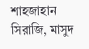শাহজাহান সিরাজি, মাসুদ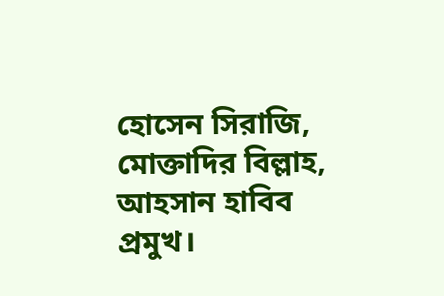হোসেন সিরাজি, মোক্তাদির বিল্লাহ, আহসান হাবিব প্রমুখ।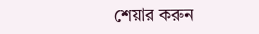শেয়ার করুন